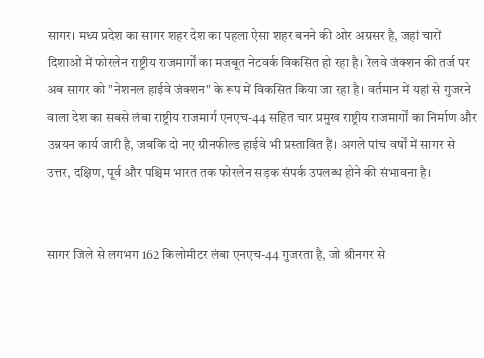सागर। मध्य प्रदेश का सागर शहर देश का पहला ऐसा शहर बनने की ओर अग्रसर है, जहां चारों दिशाओं में फोरलेन राष्ट्रीय राजमार्गों का मजबूत नेटवर्क विकसित हो रहा है। रेलवे जंक्शन की तर्ज पर अब सागर को "नेशनल हाईवे जंक्शन" के रूप में विकसित किया जा रहा है। वर्तमान में यहां से गुजरने वाला देश का सबसे लंबा राष्ट्रीय राजमार्ग एनएच-44 सहित चार प्रमुख राष्ट्रीय राजमार्गों का निर्माण और उन्नयन कार्य जारी है, जबकि दो नए ग्रीनफील्ड हाईवे भी प्रस्तावित हैं। अगले पांच वर्षों में सागर से उत्तर, दक्षिण, पूर्व और पश्चिम भारत तक फोरलेन सड़क संपर्क उपलब्ध होने की संभावना है।


सागर जिले से लगभग 162 किलोमीटर लंबा एनएच-44 गुजरता है, जो श्रीनगर से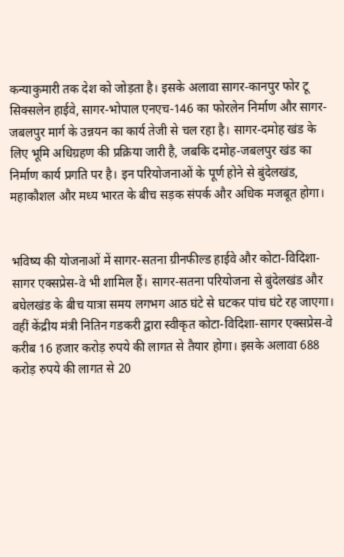कन्याकुमारी तक देश को जोड़ता है। इसके अलावा सागर-कानपुर फोर टू सिक्सलेन हाईवे, सागर-भोपाल एनएच-146 का फोरलेन निर्माण और सागर-जबलपुर मार्ग के उन्नयन का कार्य तेजी से चल रहा है। सागर-दमोह खंड के लिए भूमि अधिग्रहण की प्रक्रिया जारी है, जबकि दमोह-जबलपुर खंड का निर्माण कार्य प्रगति पर है। इन परियोजनाओं के पूर्ण होने से बुंदेलखंड, महाकौशल और मध्य भारत के बीच सड़क संपर्क और अधिक मजबूत होगा।


भविष्य की योजनाओं में सागर-सतना ग्रीनफील्ड हाईवे और कोटा-विदिशा-सागर एक्सप्रेस-वे भी शामिल हैं। सागर-सतना परियोजना से बुंदेलखंड और बघेलखंड के बीच यात्रा समय लगभग आठ घंटे से घटकर पांच घंटे रह जाएगा। वहीं केंद्रीय मंत्री नितिन गडकरी द्वारा स्वीकृत कोटा-विदिशा-सागर एक्सप्रेस-वे करीब 16 हजार करोड़ रुपये की लागत से तैयार होगा। इसके अलावा 688 करोड़ रुपये की लागत से 20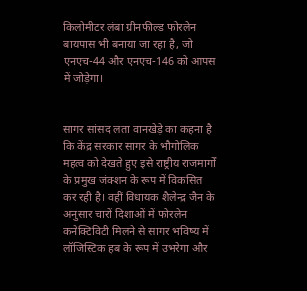किलोमीटर लंबा ग्रीनफील्ड फोरलेन बायपास भी बनाया जा रहा है, जो एनएच-44 और एनएच-146 को आपस में जोड़ेगा।


सागर सांसद लता वानखेड़े का कहना है कि केंद्र सरकार सागर के भौगोलिक महत्व को देखते हुए इसे राष्ट्रीय राजमार्गों के प्रमुख जंक्शन के रूप में विकसित कर रही है। वहीं विधायक शैलेन्द्र जैन के अनुसार चारों दिशाओं में फोरलेन कनेक्टिविटी मिलने से सागर भविष्य में लॉजिस्टिक हब के रूप में उभरेगा और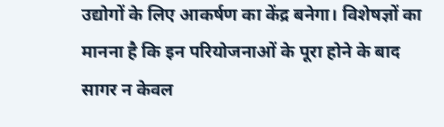उद्योगों के लिए आकर्षण का केंद्र बनेगा। विशेषज्ञों का मानना है कि इन परियोजनाओं के पूरा होने के बाद सागर न केवल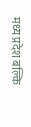मध्य प्रदेश बल्कि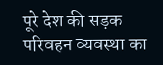पूरे देश की सड़क परिवहन व्यवस्था का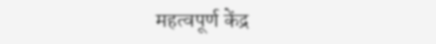महत्वपूर्ण केंद्र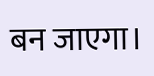बन जाएगा।